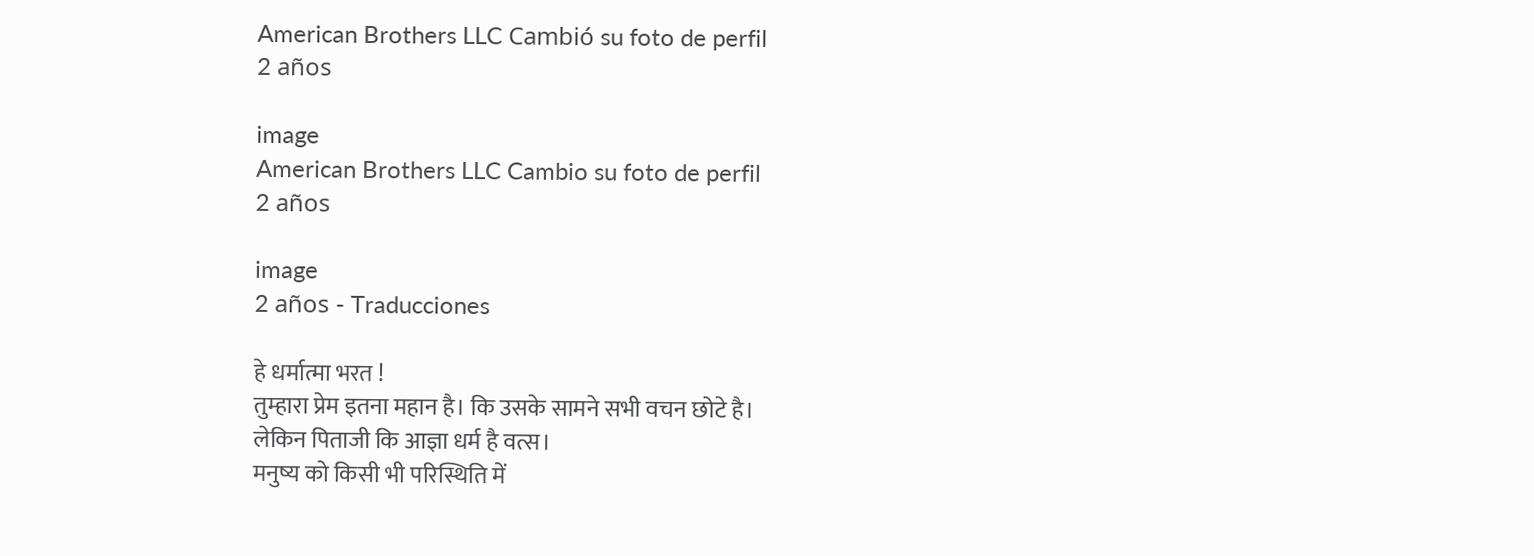American Brothers LLC Cambió su foto de perfil
2 años

image
American Brothers LLC Cambio su foto de perfil
2 años

image
2 años - Traducciones

हे धर्मात्मा भरत !
तुम्हारा प्रेम इतना महान है। कि उसके सामने सभी वचन छोटे है।
लेकिन पिताजी कि आज्ञा धर्म है वत्स।
मनुष्य को किसी भी परिस्थिति में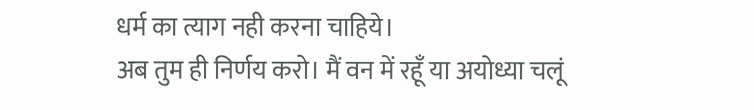धर्म का त्याग नही करना चाहिये।
अब तुम ही निर्णय करो। मैं वन में रहूँ या अयोध्या चलूं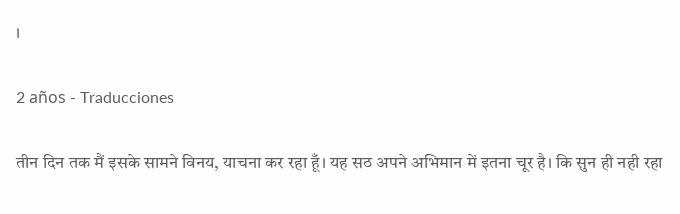।

2 años - Traducciones

तीन दिन तक मैं इसके सामने विनय, याचना कर रहा हूँ। यह सठ अपने अभिमान में इतना चूर है। कि सुन ही नही रहा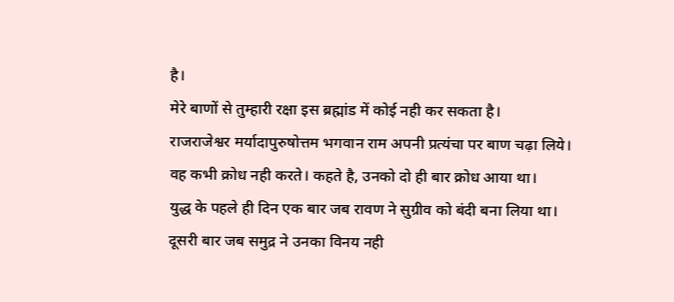है।
मेरे बाणों से तुम्हारी रक्षा इस ब्रह्मांड में कोई नही कर सकता है।
राजराजेश्वर मर्यादापुरुषोत्तम भगवान राम अपनी प्रत्यंचा पर बाण चढ़ा लिये।
वह कभी क्रोध नही करते। कहते है, उनको दो ही बार क्रोध आया था।
युद्ध के पहले ही दिन एक बार जब रावण ने सुग्रीव को बंदी बना लिया था।
दूसरी बार जब समुद्र ने उनका विनय नही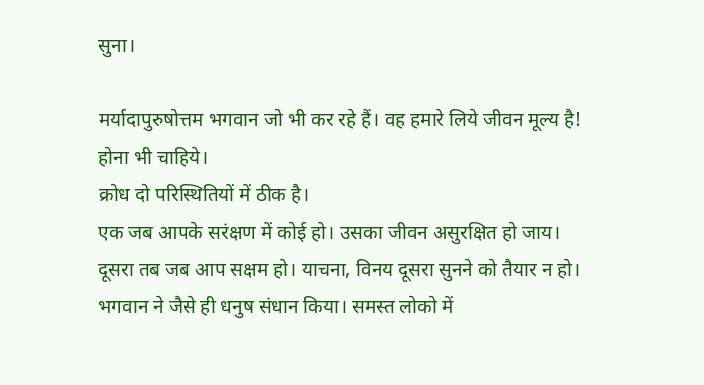सुना।

मर्यादापुरुषोत्तम भगवान जो भी कर रहे हैं। वह हमारे लिये जीवन मूल्य है! होना भी चाहिये।
क्रोध दो परिस्थितियों में ठीक है।
एक जब आपके सरंक्षण में कोई हो। उसका जीवन असुरक्षित हो जाय।
दूसरा तब जब आप सक्षम हो। याचना, विनय दूसरा सुनने को तैयार न हो।
भगवान ने जैसे ही धनुष संधान किया। समस्त लोको में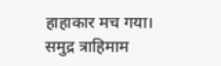हाहाकार मच गया।
समुद्र त्राहिमाम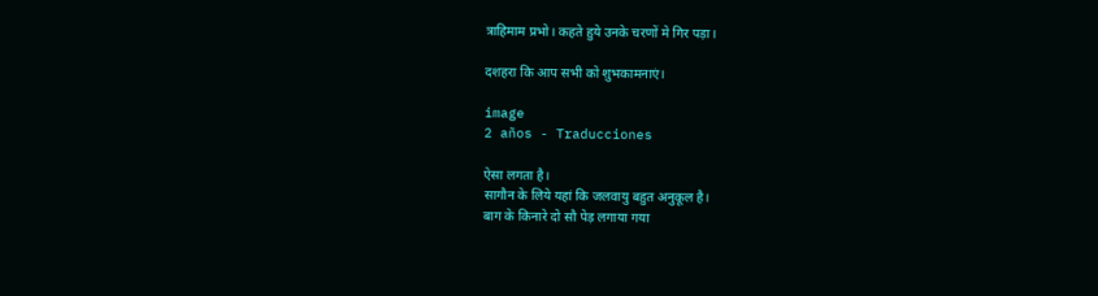त्राहिमाम प्रभो। कहते हुये उनके चरणों मे गिर पड़ा।

दशहरा कि आप सभी को शुभकामनाएं।

image
2 años - Traducciones

ऐसा लगता है।
सागौन के लिये यहां कि जलवायु बहुत अनुकूल है।
बाग के किनारे दो सौ पेड़ लगाया गया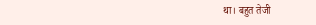था। बहुत तेजी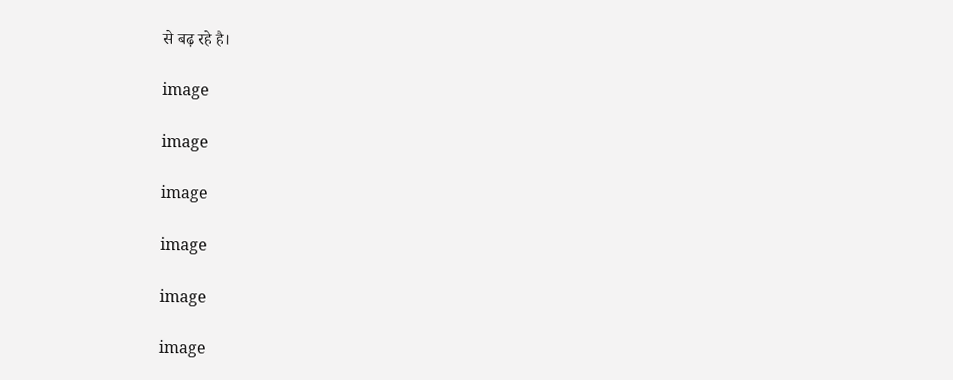से बढ़ रहे है।

image

image

image

image

image

image